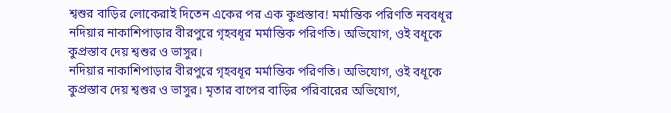শ্বশুর বাড়ির লোকেরাই দিতেন একের পর এক কুপ্রস্তাব! মর্মান্তিক পরিণতি নববধূর
নদিয়ার নাকাশিপাড়ার বীরপুরে গৃহবধূর মর্মান্তিক পরিণতি। অভিযোগ, ওই বধূকে কুপ্রস্তাব দেয় শ্বশুর ও ভাসুর।
নদিয়ার নাকাশিপাড়ার বীরপুরে গৃহবধূর মর্মান্তিক পরিণতি। অভিযোগ, ওই বধূকে কুপ্রস্তাব দেয় শ্বশুর ও ভাসুর। মৃতার বাপের বাড়ির পরিবারের অভিযোগ,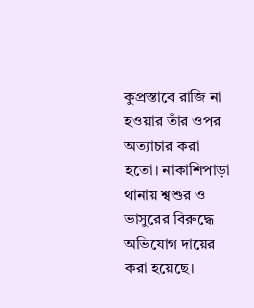কুপ্রস্তাবে রাজি না হওয়ার তাঁর ওপর অত্যাচার করা হতো। নাকাশিপাড়া থানায় শ্বশুর ও ভাসুরের বিরুদ্ধে অভিযোগ দায়ের করা হয়েছে।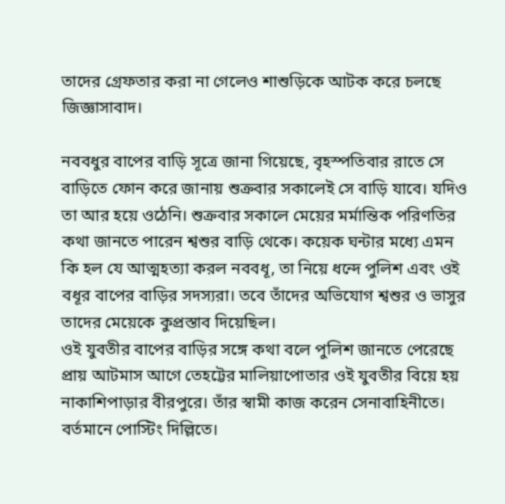তাদের গ্রেফতার করা না গেলেও শাশুড়িকে আটক করে চলছে জিজ্ঞাসাবাদ।

নববধুর বাপের বাড়ি সূত্রে জানা গিয়েছে, বৃহস্পতিবার রাতে সে বাড়িতে ফোন করে জানায় শুক্রবার সকালেই সে বাড়ি যাবে। যদিও তা আর হয়ে ওঠেনি। শুক্রবার সকালে মেয়ের মর্মান্তিক পরিণতির কথা জানতে পারেন শ্বশুর বাড়ি থেকে। কয়েক ঘন্টার মধ্যে এমন কি হল যে আত্মহত্যা করল নববধূ, তা নিয়ে ধন্দে পুলিশ এবং ওই বধূর বাপের বাড়ির সদস্যরা। তবে তাঁদের অভিযোগ শ্বশুর ও ভাসুর তাদের মেয়েকে কুপ্রস্তাব দিয়েছিল।
ওই যুবতীর বাপের বাড়ির সঙ্গে কথা বলে পুলিশ জানতে পেরেছে প্রায় আটমাস আগে তেহট্টের মালিয়াপোতার ওই যুবতীর বিয়ে হয় নাকাশিপাড়ার বীরপুরে। তাঁর স্বামী কাজ করেন সেনাবাহিনীতে। বর্তমানে পোস্টিং দিল্লিতে।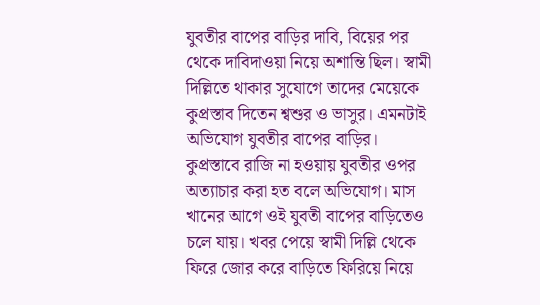যুবতীর বাপের বাড়ির দাবি, বিয়ের পর থেকে দাবিদাওয়া নিয়ে অশান্তি ছিল। স্বামী দিল্লিতে থাকার সুযোগে তাদের মেয়েকে কুপ্রস্তাব দিতেন শ্বশুর ও ভাসুর। এমনটাই অভিযোগ যুবতীর বাপের বাড়ির।
কুপ্রস্তাবে রাজি না হওয়ায় যুবতীর ওপর অত্যাচার করা হত বলে অভিযোগ। মাস খানের আগে ওই যুবতী বাপের বাড়িতেও চলে যায়। খবর পেয়ে স্বামী দিল্লি থেকে ফিরে জোর করে বাড়িতে ফিরিয়ে নিয়ে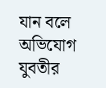যান বলে অভিযোগ যুবতীর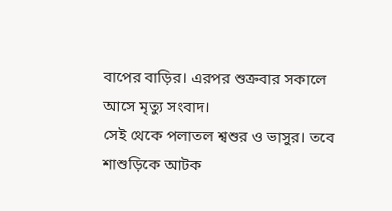বাপের বাড়ির। এরপর শুক্রবার সকালে আসে মৃত্যু সংবাদ।
সেই থেকে পলাতল শ্বশুর ও ভাসুর। তবে শাশুড়িকে আটক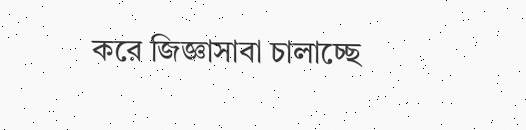করে জিজ্ঞাসাবা চালাচ্ছে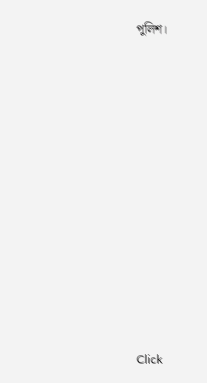পুলিশ।












Click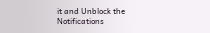it and Unblock the Notifications